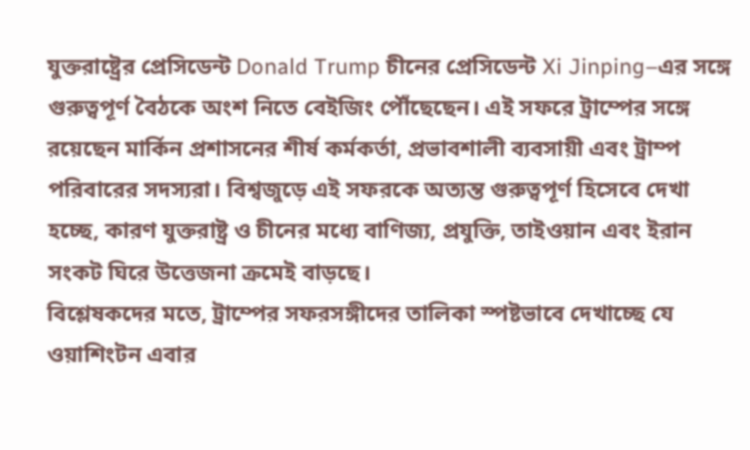যুক্তরাষ্ট্রের প্রেসিডেন্ট Donald Trump চীনের প্রেসিডেন্ট Xi Jinping–এর সঙ্গে গুরুত্বপূর্ণ বৈঠকে অংশ নিতে বেইজিং পৌঁছেছেন। এই সফরে ট্রাম্পের সঙ্গে রয়েছেন মার্কিন প্রশাসনের শীর্ষ কর্মকর্তা, প্রভাবশালী ব্যবসায়ী এবং ট্রাম্প পরিবারের সদস্যরা। বিশ্বজুড়ে এই সফরকে অত্যন্ত গুরুত্বপূর্ণ হিসেবে দেখা হচ্ছে, কারণ যুক্তরাষ্ট্র ও চীনের মধ্যে বাণিজ্য, প্রযুক্তি, তাইওয়ান এবং ইরান সংকট ঘিরে উত্তেজনা ক্রমেই বাড়ছে।
বিশ্লেষকদের মতে, ট্রাম্পের সফরসঙ্গীদের তালিকা স্পষ্টভাবে দেখাচ্ছে যে ওয়াশিংটন এবার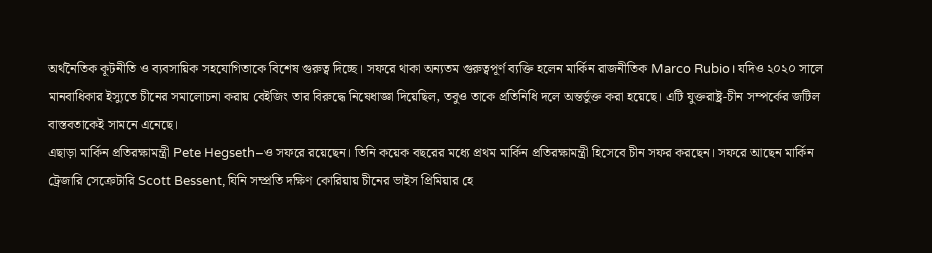অর্থনৈতিক কূটনীতি ও ব্যবসায়িক সহযোগিতাকে বিশেষ গুরুত্ব দিচ্ছে। সফরে থাকা অন্যতম গুরুত্বপূর্ণ ব্যক্তি হলেন মার্কিন রাজনীতিক Marco Rubio। যদিও ২০২০ সালে মানবাধিকার ইস্যুতে চীনের সমালোচনা করায় বেইজিং তার বিরুদ্ধে নিষেধাজ্ঞা দিয়েছিল, তবুও তাকে প্রতিনিধি দলে অন্তর্ভুক্ত করা হয়েছে। এটি যুক্তরাষ্ট্র-চীন সম্পর্কের জটিল বাস্তবতাকেই সামনে এনেছে।
এছাড়া মার্কিন প্রতিরক্ষামন্ত্রী Pete Hegseth–ও সফরে রয়েছেন। তিনি কয়েক বছরের মধ্যে প্রথম মার্কিন প্রতিরক্ষামন্ত্রী হিসেবে চীন সফর করছেন। সফরে আছেন মার্কিন ট্রেজারি সেক্রেটারি Scott Bessent, যিনি সম্প্রতি দক্ষিণ কোরিয়ায় চীনের ভাইস প্রিমিয়ার হে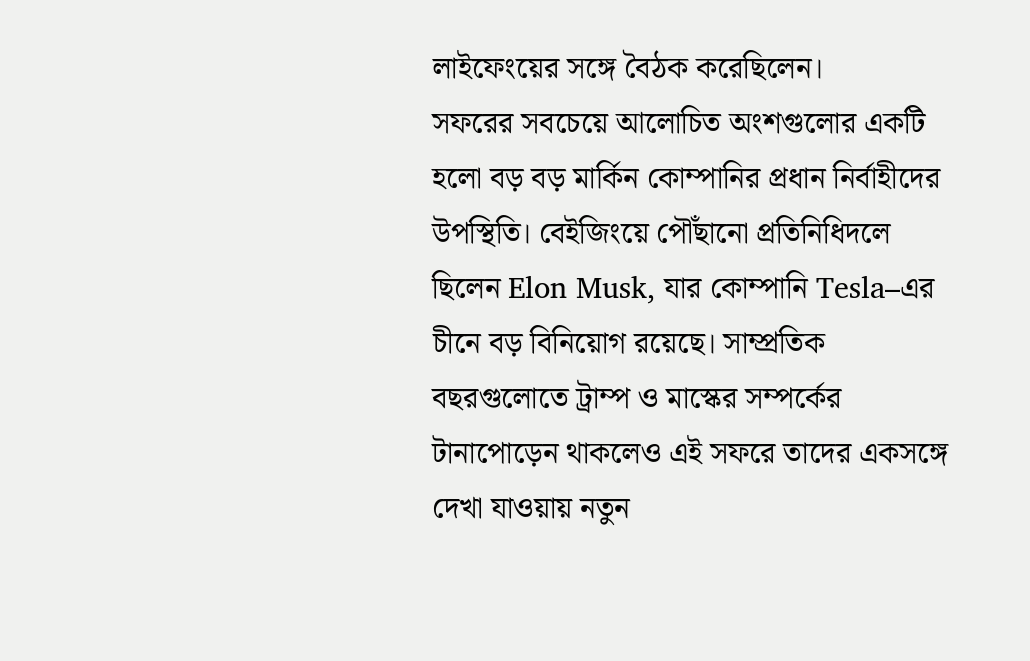লাইফেংয়ের সঙ্গে বৈঠক করেছিলেন।
সফরের সবচেয়ে আলোচিত অংশগুলোর একটি হলো বড় বড় মার্কিন কোম্পানির প্রধান নির্বাহীদের উপস্থিতি। বেইজিংয়ে পৌঁছানো প্রতিনিধিদলে ছিলেন Elon Musk, যার কোম্পানি Tesla–এর চীনে বড় বিনিয়োগ রয়েছে। সাম্প্রতিক বছরগুলোতে ট্রাম্প ও মাস্কের সম্পর্কের টানাপোড়েন থাকলেও এই সফরে তাদের একসঙ্গে দেখা যাওয়ায় নতুন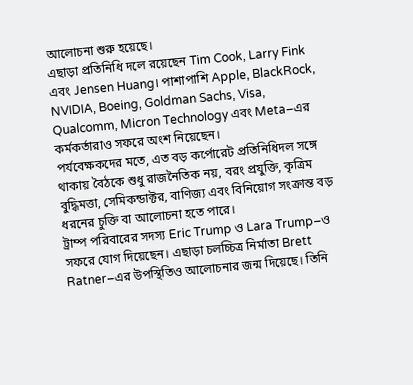আলোচনা শুরু হয়েছে।
এছাড়া প্রতিনিধি দলে রয়েছেন Tim Cook, Larry Fink এবং Jensen Huang। পাশাপাশি Apple, BlackRock, NVIDIA, Boeing, Goldman Sachs, Visa, Qualcomm, Micron Technology এবং Meta–এর কর্মকর্তারাও সফরে অংশ নিয়েছেন।
পর্যবেক্ষকদের মতে, এত বড় কর্পোরেট প্রতিনিধিদল সঙ্গে থাকায় বৈঠকে শুধু রাজনৈতিক নয়, বরং প্রযুক্তি, কৃত্রিম বুদ্ধিমত্তা, সেমিকন্ডাক্টর, বাণিজ্য এবং বিনিয়োগ সংক্রান্ত বড় ধরনের চুক্তি বা আলোচনা হতে পারে।
ট্রাম্প পরিবারের সদস্য Eric Trump ও Lara Trump–ও সফরে যোগ দিয়েছেন। এছাড়া চলচ্চিত্র নির্মাতা Brett Ratner–এর উপস্থিতিও আলোচনার জন্ম দিয়েছে। তিনি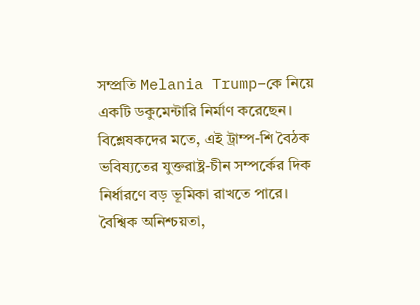সম্প্রতি Melania Trump–কে নিয়ে একটি ডকুমেন্টারি নির্মাণ করেছেন।
বিশ্লেষকদের মতে, এই ট্রাম্প-শি বৈঠক ভবিষ্যতের যুক্তরাষ্ট্র-চীন সম্পর্কের দিক নির্ধারণে বড় ভূমিকা রাখতে পারে। বৈশ্বিক অনিশ্চয়তা,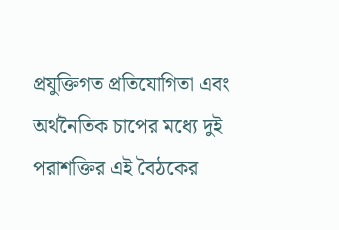প্রযুক্তিগত প্রতিযোগিতা এবং অর্থনৈতিক চাপের মধ্যে দুই পরাশক্তির এই বৈঠকের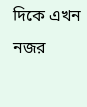দিকে এখন নজর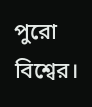পুরো বিশ্বের।